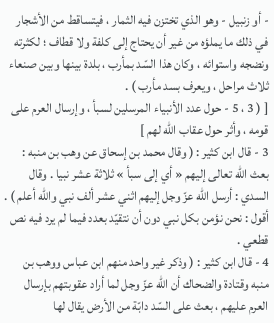- أو زنبيل - وهو الذي تختزن فيه الثمار ، فيتساقط من الأشجار في ذلك ما يملؤه من غير أن يحتاج إلى كلفة ولا قطاف ؛ لكثرته ونضجه واستوائه ، وكان هذا السّد بمأرب ، بلدة بينها وبين صنعاء ثلاث مراحل ، ويعرف بسد مأرب ) .
[ ( 3 ، 5 - حول عدد الأنبياء المرسلين لسبأ ، وإرسال العرم على قومه ، وأثر حول عقاب اللّه لهم ]
3 - قال ابن كثير : ( وقال محمد بن إسحاق عن وهب بن منبه : بعث اللّه تعالى إليهم « أي إلى سبأ » ثلاثة عشر نبيا . وقال السدي : أرسل اللّه عزّ وجل إليهم اثني عشر ألف نبي واللّه أعلم ) . أقول : نحن نؤمن بكل نبي دون أن نتقيّد بعدد فيما لم يرد فيه نص قطعي .
4 - قال ابن كثير : ( وذكر غير واحد منهم ابن عباس ووهب بن منبه وقتادة والضحاك أن اللّه عزّ وجل لما أراد عقوبتهم بإرسال العرم عليهم ، بعث على السّد دابّة من الأرض يقال لها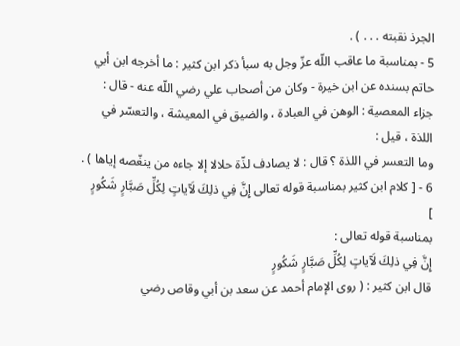الجرذ نقبته . . . ) .
5 - بمناسبة ما عاقب اللّه عزّ وجل به سبأ ذكر ابن كثير : ما أخرجه ابن أبي حاتم بسنده عن ابن خيرة - وكان من أصحاب علي رضي اللّه عنه - قال :
جزاء المعصية : الوهن في العبادة ، والضيق في المعيشة ، والتعسّر في اللذة ، قيل :
وما التعسر في اللذة ؟ قال : لا يصادف لذّة حلالا إلا جاءه من ينغّصه إياها ) .
6 - [ كلام ابن كثير بمناسبة قوله تعالى إِنَّ فِي ذلِكَ لَآياتٍ لِكُلِّ صَبَّارٍ شَكُورٍ
]
بمناسبة قوله تعالى :
إِنَّ فِي ذلِكَ لَآياتٍ لِكُلِّ صَبَّارٍ شَكُورٍ
قال ابن كثير : ( روى الإمام أحمد عن سعد بن أبي وقاص رضي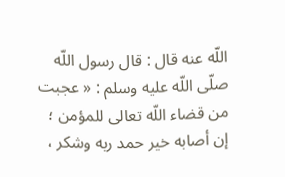اللّه عنه قال : قال رسول اللّه صلّى اللّه عليه وسلم : « عجبت من قضاء اللّه تعالى للمؤمن ؛ إن أصابه خير حمد ربه وشكر ،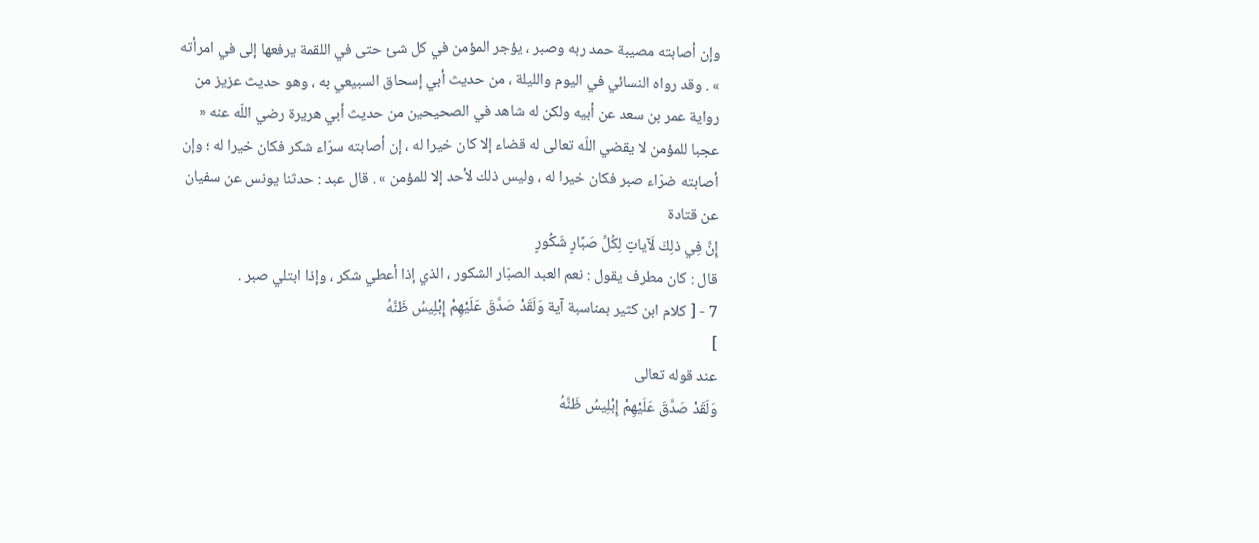وإن أصابته مصيبة حمد ربه وصبر ، يؤجر المؤمن في كل شئ حتى في اللقمة يرفعها إلى في امرأته » . وقد رواه النسائي في اليوم والليلة ، من حديث أبي إسحاق السبيعي به ، وهو حديث عزيز من رواية عمر بن سعد عن أبيه ولكن له شاهد في الصحيحين من حديث أبي هريرة رضي اللّه عنه « عجبا للمؤمن لا يقضي اللّه تعالى له قضاء إلا كان خيرا له ، إن أصابته سرّاء شكر فكان خيرا له ؛ وإن أصابته ضرّاء صبر فكان خيرا له ، وليس ذلك لأحد إلا للمؤمن » . قال عبد : حدثنا يونس عن سفيان عن قتادة
إِنَّ فِي ذلِكَ لَآياتٍ لِكُلِّ صَبَّارٍ شَكُورٍ
قال : كان مطرف يقول : نعم العبد الصبّار الشكور ، الذي إذا أعطي شكر ، وإذا ابتلي صبر .
7 - [ كلام ابن كثير بمناسبة آية وَلَقَدْ صَدَّقَ عَلَيْهِمْ إِبْلِيسُ ظَنَّهُ
]
عند قوله تعالى
وَلَقَدْ صَدَّقَ عَلَيْهِمْ إِبْلِيسُ ظَنَّهُ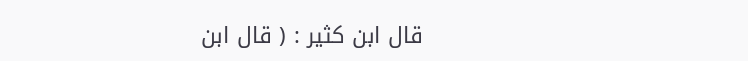قال ابن كثير : ( قال ابن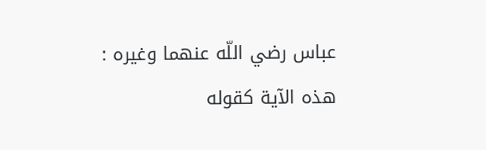عباس رضي اللّه عنهما وغيره : هذه الآية كقوله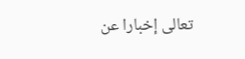تعالى إخبارا عن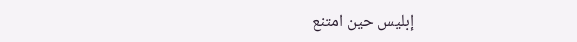إبليس حين امتنع